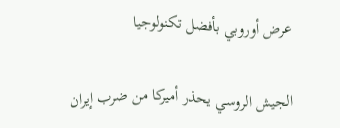عرض أوروبي بأفضل تكنولوجيا

الجيش الروسي يحذر أميركا من ضرب إيران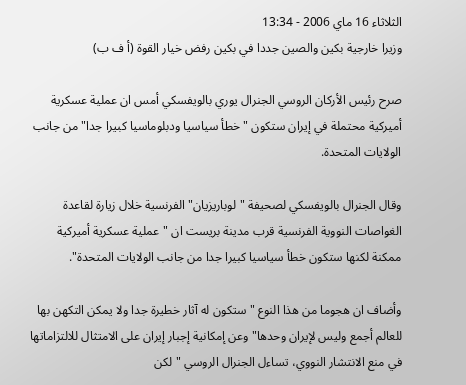الثلاثاء 16 ماي 2006 - 13:34
وزيرا خارجية بكين والصين جددا في بكين رفض خيار القوة (أ ف ب)

صرح رئيس الأركان الروسي الجنرال يوري بالويفسكي أمس ان عملية عسكرية أميركية محتملة في إيران ستكون "خطأ سياسيا ودبلوماسيا كبيرا جدا" من جانب الولايات المتحدة.

وقال الجنرال بالويفسكي لصحيفة "لوباريزيان" الفرنسية خلال زيارة لقاعدة الغواصات النووية الفرنسية قرب مدينة بريست ان "عملية عسكرية أميركية ممكنة لكنها ستكون خطأ سياسيا كبيرا جدا من جانب الولايات المتحدة".

وأضاف ان هجوما من هذا النوع "ستكون له آثار خطيرة جدا ولا يمكن التكهن بها للعالم أجمع وليس لإيران وحدها" وعن إمكانية إجبار إيران على الامتثال للالتزاماتها في منع الانتشار النووي، تساءل الجنرال الروسي "لكن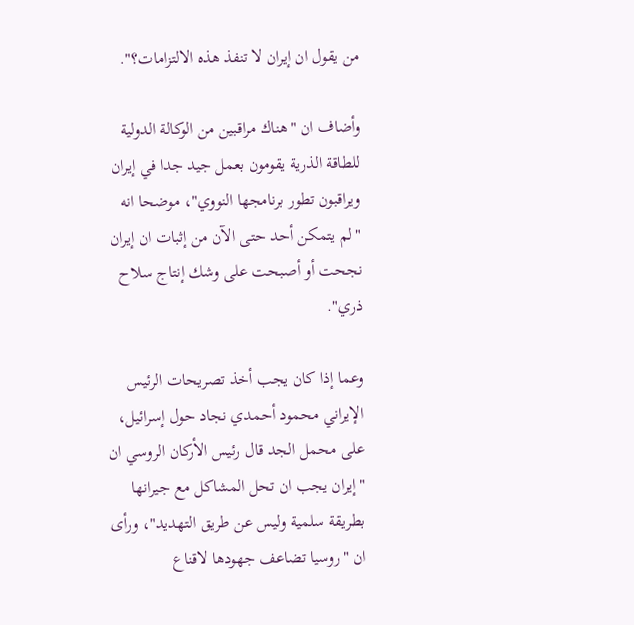من يقول ان إيران لا تنفذ هذه الالتزامات؟".

وأضاف ان "هناك مراقبين من الوكالة الدولية للطاقة الذرية يقومون بعمل جيد جدا في إيران ويراقبون تطور برنامجها النووي"، موضحا انه "لم يتمكن أحد حتى الآن من إثبات ان إيران نجحت أو أصبحت على وشك إنتاج سلاح ذري".

وعما إذا كان يجب أخذ تصريحات الرئيس الإيراني محمود أحمدي نجاد حول إسرائيل، على محمل الجد قال رئيس الأركان الروسي ان "إيران يجب ان تحل المشاكل مع جيرانها بطريقة سلمية وليس عن طريق التهديد"، ورأى ان "روسيا تضاعف جهودها لاقناع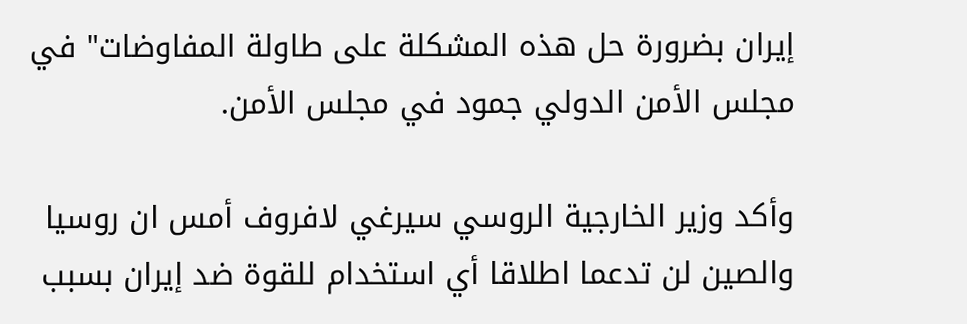إيران بضرورة حل هذه المشكلة على طاولة المفاوضات" في مجلس الأمن الدولي جمود في مجلس الأمن.

وأكد وزير الخارجية الروسي سيرغي لافروف أمس ان روسيا والصين لن تدعما اطلاقا أي استخدام للقوة ضد إيران بسبب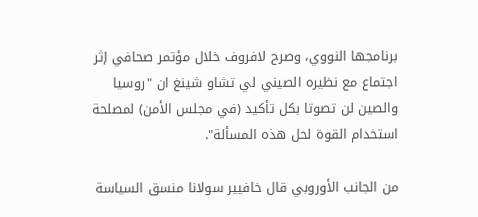برنامجها النووي، وصرح لافروف خلال مؤتمر صحافي إثر اجتماع مع نظيره الصيني لي تشاو شينغ ان "روسيا والصين لن تصوتا بكل تأكيد (في مجلس الأمن) لمصلحة استخدام القوة لحل هذه المسألة".

من الجانب الأوروبي قال خافيير سولانا منسق السياسة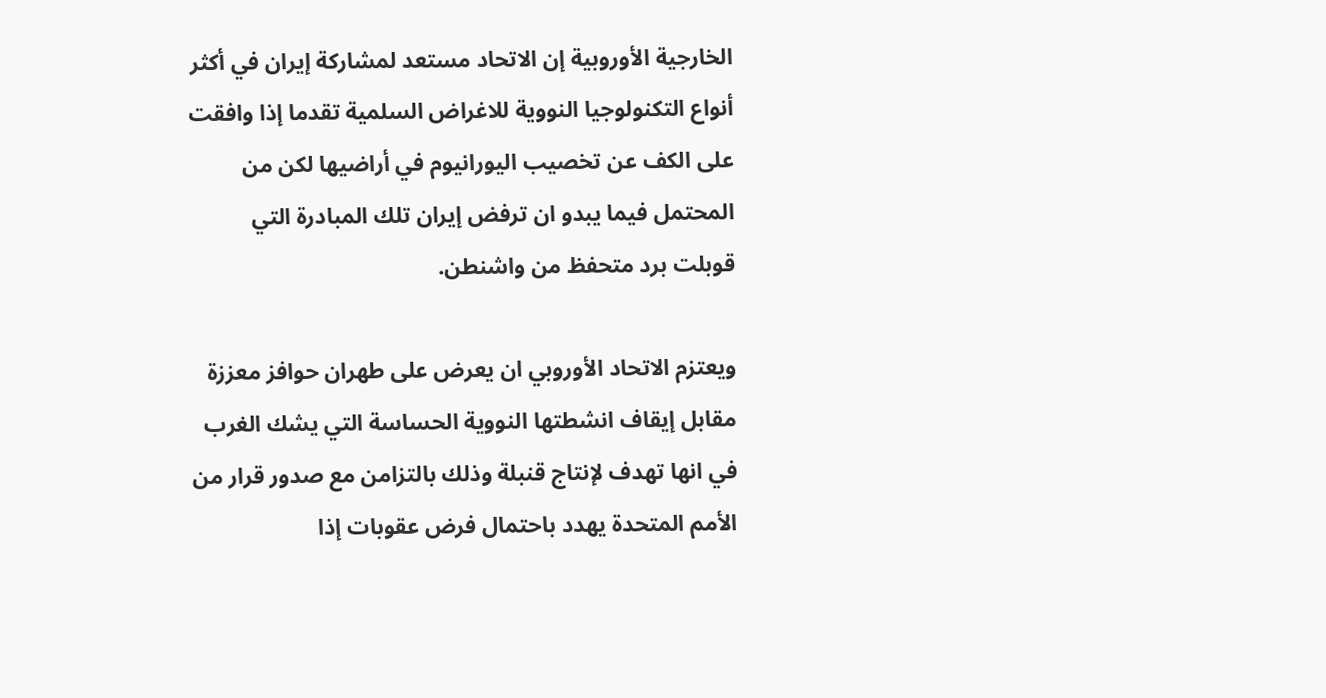الخارجية الأوروبية إن الاتحاد مستعد لمشاركة إيران في أكثر أنواع التكنولوجيا النووية للاغراض السلمية تقدما إذا وافقت على الكف عن تخصيب اليورانيوم في أراضيها لكن من المحتمل فيما يبدو ان ترفض إيران تلك المبادرة التي قوبلت برد متحفظ من واشنطن.

ويعتزم الاتحاد الأوروبي ان يعرض على طهران حوافز معززة مقابل إيقاف انشطتها النووية الحساسة التي يشك الغرب في انها تهدف لإنتاج قنبلة وذلك بالتزامن مع صدور قرار من الأمم المتحدة يهدد باحتمال فرض عقوبات إذا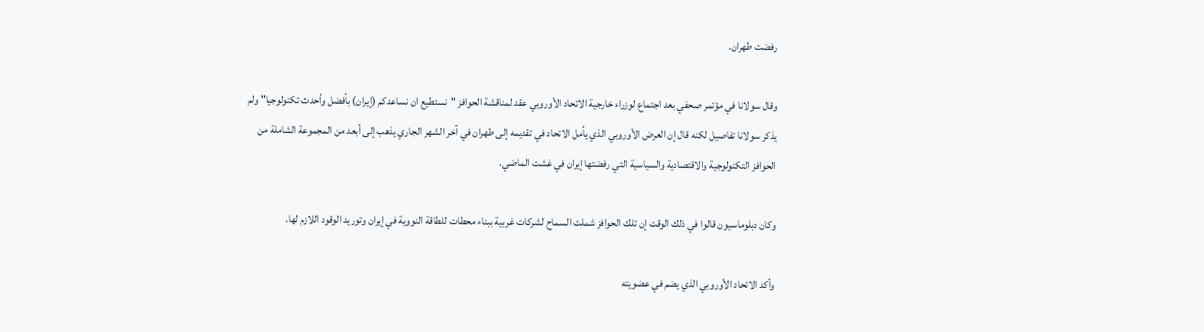رفضت طهران.

وقال سولانا في مؤتمر صحفي بعد اجتماع لوزراء خارجية الاتحاد الأوروبي عقد لمناقشة الحوافز "نستطيع ان نساعدكم (إيران) بأفضل وأحدث تكنولوجيا" ولم يذكر سولانا تفاصيل لكنه قال إن العرض الأوروبي الذي يأمل الاتحاد في تقديمه إلى طهران في آخر الشهر الجاري يذهب إلى أبعد من المجموعة الشاملة من الحوافز التكنولوجية والاقتصادية والسياسية التي رفضتها إيران في غشت الماضي.

وكان دبلوماسيون قالوا في ذلك الوقت إن تلك الحوافز شملت السماح لشركات غربية ببناء محطات للطاقة النووية في إيران وتوريد الوقود اللازم لها.

وأكد الاتحاد الأوروبي الذي يضم في عضويته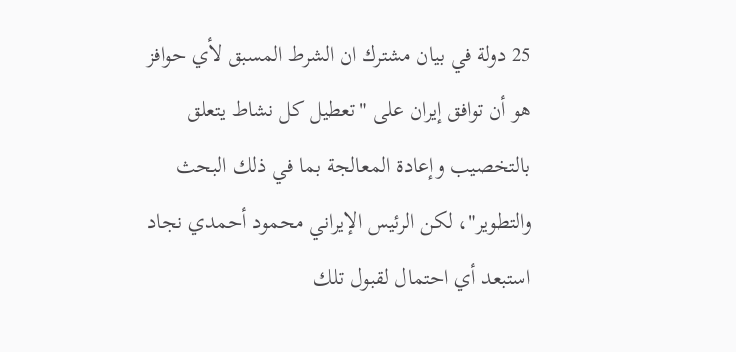25 دولة في بيان مشترك ان الشرط المسبق لأي حوافز هو أن توافق إيران على "تعطيل كل نشاط يتعلق بالتخصيب وإعادة المعالجة بما في ذلك البحث والتطوير"، لكن الرئيس الإيراني محمود أحمدي نجاد استبعد أي احتمال لقبول تلك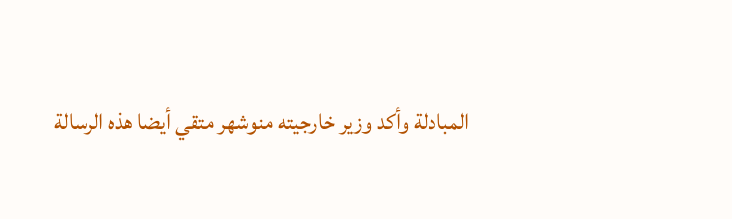المبادلة وأكد وزير خارجيته منوشهر متقي أيضا هذه الرسالة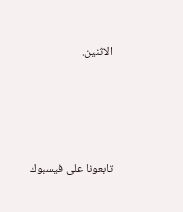الاثنين.




تابعونا على فيسبوك